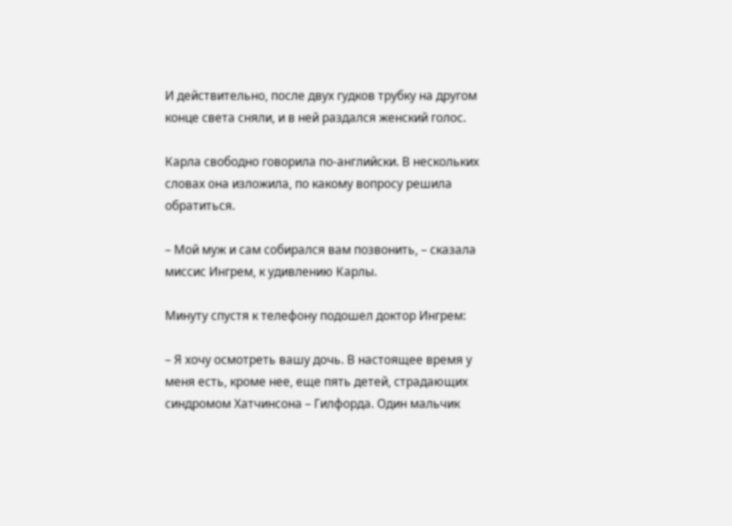И действительно, после двух гудков трубку на другом конце света сняли, и в ней раздался женский голос.

Карла свободно говорила по-английски. В нескольких словах она изложила, по какому вопросу решила обратиться.

– Мой муж и сам собирался вам позвонить, – сказала миссис Ингрем, к удивлению Карлы.

Минуту спустя к телефону подошел доктор Ингрем:

– Я хочу осмотреть вашу дочь. В настоящее время у меня есть, кроме нее, еще пять детей, страдающих синдромом Хатчинсона – Гилфорда. Один мальчик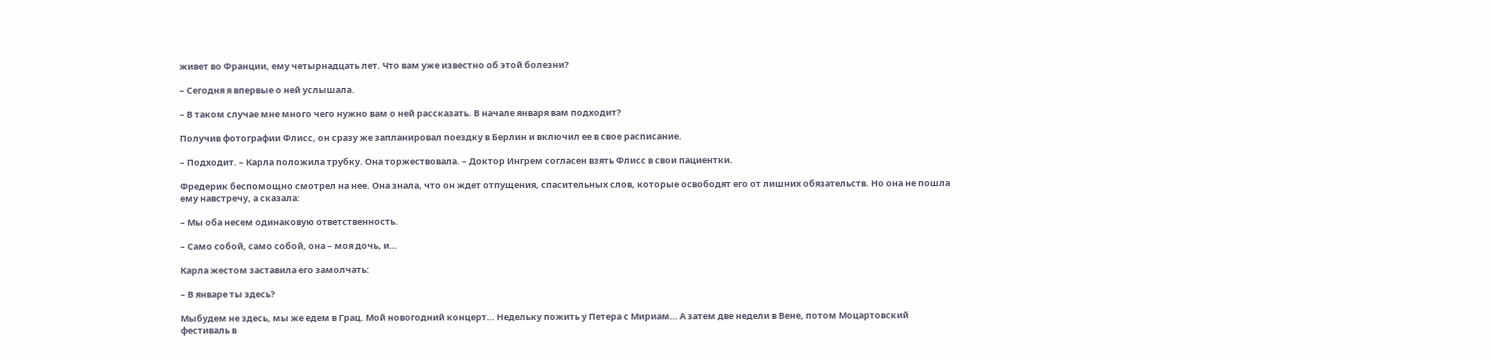живет во Франции, ему четырнадцать лет. Что вам уже известно об этой болезни?

– Сегодня я впервые о ней услышала.

– В таком случае мне много чего нужно вам о ней рассказать. В начале января вам подходит?

Получив фотографии Флисс, он сразу же запланировал поездку в Берлин и включил ее в свое расписание.

– Подходит. – Карла положила трубку. Она торжествовала. – Доктор Ингрем согласен взять Флисс в свои пациентки.

Фредерик беспомощно смотрел на нее. Она знала, что он ждет отпущения, спасительных слов, которые освободят его от лишних обязательств. Но она не пошла ему навстречу, а сказала:

– Мы оба несем одинаковую ответственность.

– Само собой, само собой, она – моя дочь, и…

Карла жестом заставила его замолчать:

– В январе ты здесь?

Мыбудем не здесь, мы же едем в Грац. Мой новогодний концерт… Недельку пожить у Петера с Мириам… А затем две недели в Вене, потом Моцартовский фестиваль в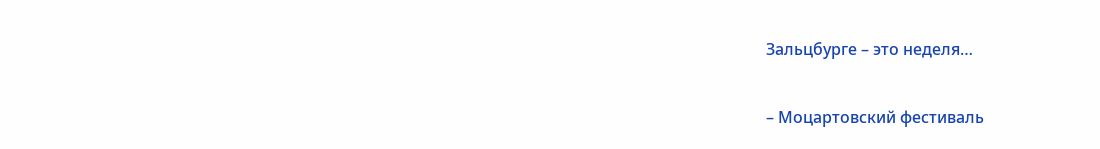Зальцбурге – это неделя…

– Моцартовский фестиваль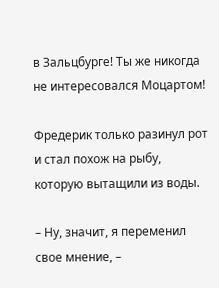в Зальцбурге! Ты же никогда не интересовался Моцартом!

Фредерик только разинул рот и стал похож на рыбу, которую вытащили из воды.

– Ну, значит, я переменил свое мнение, –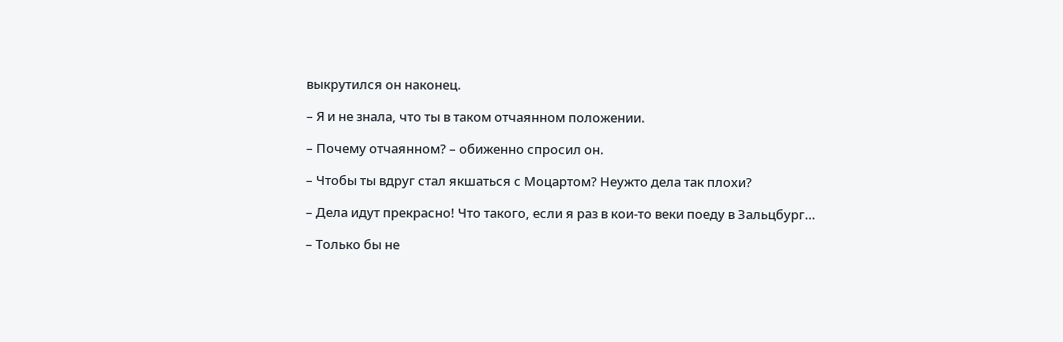выкрутился он наконец.

– Я и не знала, что ты в таком отчаянном положении.

– Почему отчаянном? – обиженно спросил он.

– Чтобы ты вдруг стал якшаться с Моцартом? Неужто дела так плохи?

– Дела идут прекрасно! Что такого, если я раз в кои-то веки поеду в Зальцбург…

– Только бы не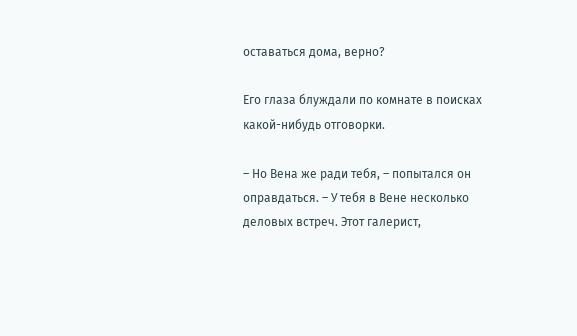оставаться дома, верно?

Его глаза блуждали по комнате в поисках какой-нибудь отговорки.

– Но Вена же ради тебя, – попытался он оправдаться. – У тебя в Вене несколько деловых встреч. Этот галерист,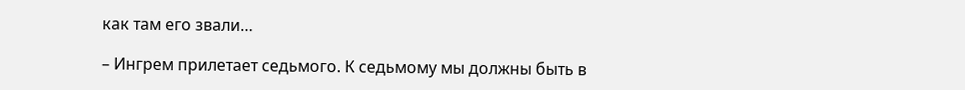как там его звали…

– Ингрем прилетает седьмого. К седьмому мы должны быть в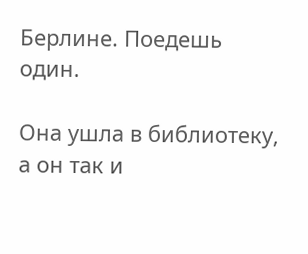Берлине. Поедешь один.

Она ушла в библиотеку, а он так и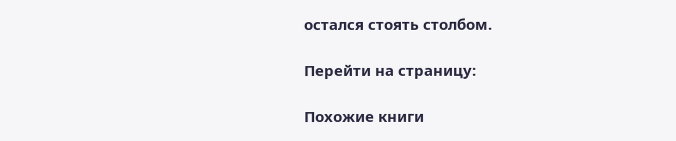остался стоять столбом.

Перейти на страницу:

Похожие книги